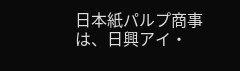日本紙パルプ商事は、日興アイ・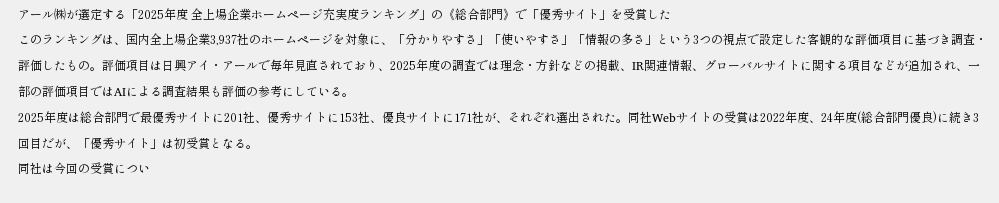アール㈱が選定する「2025年度 全上場企業ホームページ充実度ランキング」の《総合部門》で「優秀サイト」を受賞した
このランキングは、国内全上場企業3,937社のホームページを対象に、「分かりやすさ」「使いやすさ」「情報の多さ」という3つの視点で設定した客観的な評価項目に基づき調査・評価したもの。評価項目は日興アイ・アールで毎年見直されており、2025年度の調査では理念・方針などの掲載、IR関連情報、グローバルサイトに関する項目などが追加され、一部の評価項目ではAIによる調査結果も評価の参考にしている。
2025年度は総合部門で最優秀サイトに201社、優秀サイトに153社、優良サイトに171社が、それぞれ選出された。同社Webサイトの受賞は2022年度、24年度(総合部門優良)に続き3回目だが、「優秀サイト」は初受賞となる。
同社は今回の受賞につい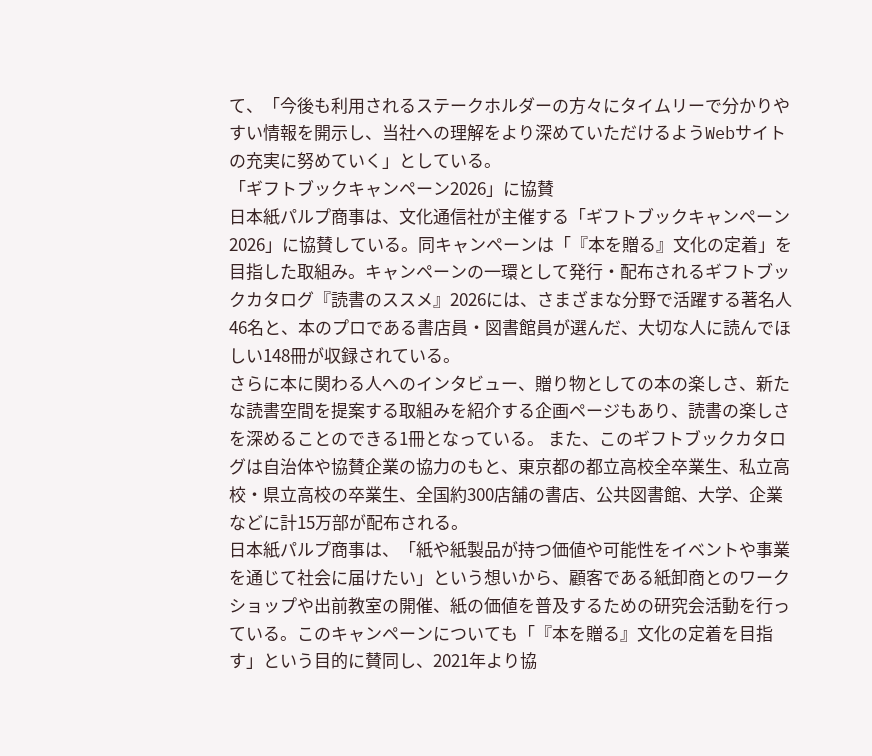て、「今後も利用されるステークホルダーの方々にタイムリーで分かりやすい情報を開示し、当社への理解をより深めていただけるようWebサイトの充実に努めていく」としている。
「ギフトブックキャンペーン2026」に協賛
日本紙パルプ商事は、文化通信社が主催する「ギフトブックキャンペーン2026」に協賛している。同キャンペーンは「『本を贈る』文化の定着」を目指した取組み。キャンペーンの一環として発行・配布されるギフトブックカタログ『読書のススメ』2026には、さまざまな分野で活躍する著名人46名と、本のプロである書店員・図書館員が選んだ、大切な人に読んでほしい148冊が収録されている。
さらに本に関わる人へのインタビュー、贈り物としての本の楽しさ、新たな読書空間を提案する取組みを紹介する企画ページもあり、読書の楽しさを深めることのできる1冊となっている。 また、このギフトブックカタログは自治体や協賛企業の協力のもと、東京都の都立高校全卒業生、私立高校・県立高校の卒業生、全国約300店舗の書店、公共図書館、大学、企業などに計15万部が配布される。
日本紙パルプ商事は、「紙や紙製品が持つ価値や可能性をイベントや事業を通じて社会に届けたい」という想いから、顧客である紙卸商とのワークショップや出前教室の開催、紙の価値を普及するための研究会活動を行っている。このキャンペーンについても「『本を贈る』文化の定着を目指す」という目的に賛同し、2021年より協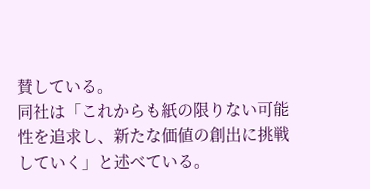賛している。
同社は「これからも紙の限りない可能性を追求し、新たな価値の創出に挑戦していく」と述べている。